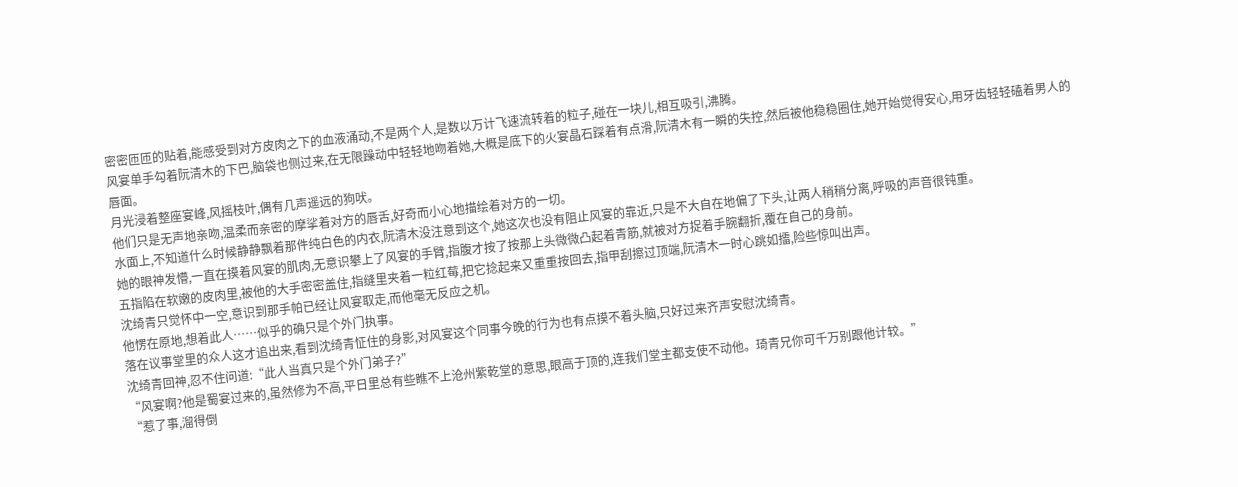密密匝匝的贴着,能感受到对方皮肉之下的血液涌动,不是两个人,是数以万计飞速流转着的粒子,碰在一块儿,相互吸引,沸腾。
风宴单手勾着阮清木的下巴,脑袋也侧过来,在无限躁动中轻轻地吻着她,大概是底下的火宴晶石踩着有点滑,阮清木有一瞬的失控,然后被他稳稳圈住,她开始觉得安心,用牙齿轻轻磕着男人的唇面。
月光浸着整座宴峰,风摇枝叶,偶有几声遥远的狗吠。
他们只是无声地亲吻,温柔而亲密的摩挲着对方的唇舌,好奇而小心地描绘着对方的一切。
水面上,不知道什么时候静静飘着那件纯白色的内衣,阮清木没注意到这个,她这次也没有阻止风宴的靠近,只是不大自在地偏了下头,让两人稍稍分离,呼吸的声音很钝重。
她的眼神发懵,一直在摸着风宴的肌肉,无意识攀上了风宴的手臂,指腹才按了按那上头微微凸起着青筋,就被对方捉着手腕翻折,覆在自己的身前。
五指陷在软嫩的皮肉里,被他的大手密密盖住,指缝里夹着一粒红莓,把它捻起来又重重按回去,指甲刮擦过顶端,阮清木一时心跳如擂,险些惊叫出声。
沈绮青只觉怀中一空,意识到那手帕已经让风宴取走,而他毫无反应之机。
他愣在原地,想着此人……似乎的确只是个外门执事。
落在议事堂里的众人这才追出来,看到沈绮青怔住的身影,对风宴这个同事今晚的行为也有点摸不着头脑,只好过来齐声安慰沈绮青。
沈绮青回神,忍不住问道:“此人当真只是个外门弟子?”
“风宴啊?他是蜀宴过来的,虽然修为不高,平日里总有些瞧不上沧州紫乾堂的意思,眼高于顶的,连我们堂主都支使不动他。琦青兄你可千万别跟他计较。”
“惹了事,溜得倒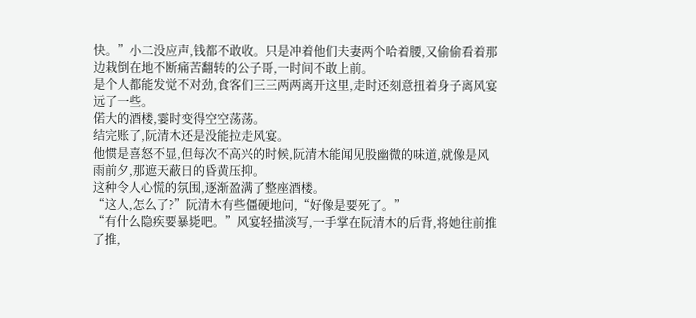快。”小二没应声,钱都不敢收。只是冲着他们夫妻两个哈着腰,又偷偷看着那边栽倒在地不断痛苦翻转的公子哥,一时间不敢上前。
是个人都能发觉不对劲,食客们三三两两离开这里,走时还刻意扭着身子离风宴远了一些。
偌大的酒楼,霎时变得空空荡荡。
结完账了,阮清木还是没能拉走风宴。
他惯是喜怒不显,但每次不高兴的时候,阮清木能闻见股幽微的味道,就像是风雨前夕,那遮天蔽日的昏黄压抑。
这种令人心慌的氛围,逐渐盈满了整座酒楼。
“这人,怎么了?”阮清木有些僵硬地问,“好像是要死了。”
“有什么隐疾要暴毙吧。”风宴轻描淡写,一手掌在阮清木的后背,将她往前推了推,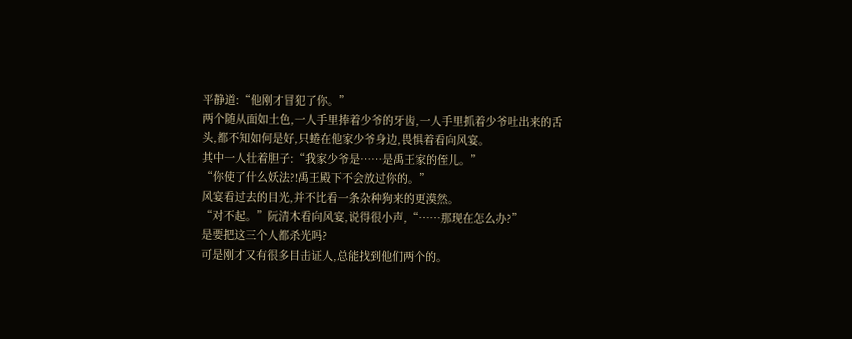平静道:“他刚才冒犯了你。”
两个随从面如土色,一人手里捧着少爷的牙齿,一人手里抓着少爷吐出来的舌头,都不知如何是好,只蜷在他家少爷身边,畏惧着看向风宴。
其中一人壮着胆子:“我家少爷是……是禹王家的侄儿。”
“你使了什么妖法?!禹王殿下不会放过你的。”
风宴看过去的目光,并不比看一条杂种狗来的更漠然。
“对不起。”阮清木看向风宴,说得很小声,“……那现在怎么办?”
是要把这三个人都杀光吗?
可是刚才又有很多目击证人,总能找到他们两个的。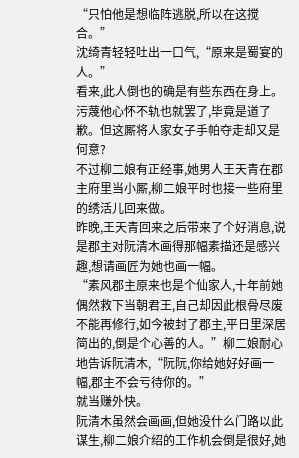“只怕他是想临阵逃脱,所以在这搅合。”
沈绮青轻轻吐出一口气,“原来是蜀宴的人。”
看来,此人倒也的确是有些东西在身上。
污蔑他心怀不轨也就罢了,毕竟是道了歉。但这厮将人家女子手帕夺走却又是何意?
不过柳二娘有正经事,她男人王天青在郡主府里当小厮,柳二娘平时也接一些府里的绣活儿回来做。
昨晚,王天青回来之后带来了个好消息,说是郡主对阮清木画得那幅素描还是感兴趣,想请画匠为她也画一幅。
“素风郡主原来也是个仙家人,十年前她偶然救下当朝君王,自己却因此根骨尽废不能再修行,如今被封了郡主,平日里深居简出的,倒是个心善的人。”柳二娘耐心地告诉阮清木,“阮阮,你给她好好画一幅,郡主不会亏待你的。”
就当赚外快。
阮清木虽然会画画,但她没什么门路以此谋生,柳二娘介绍的工作机会倒是很好,她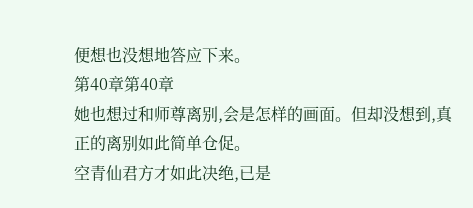便想也没想地答应下来。
第40章第40章
她也想过和师尊离别,会是怎样的画面。但却没想到,真正的离别如此简单仓促。
空青仙君方才如此决绝,已是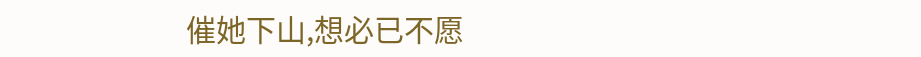催她下山,想必已不愿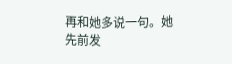再和她多说一句。她先前发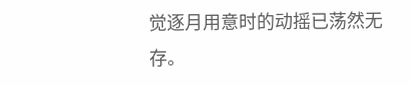觉逐月用意时的动摇已荡然无存。